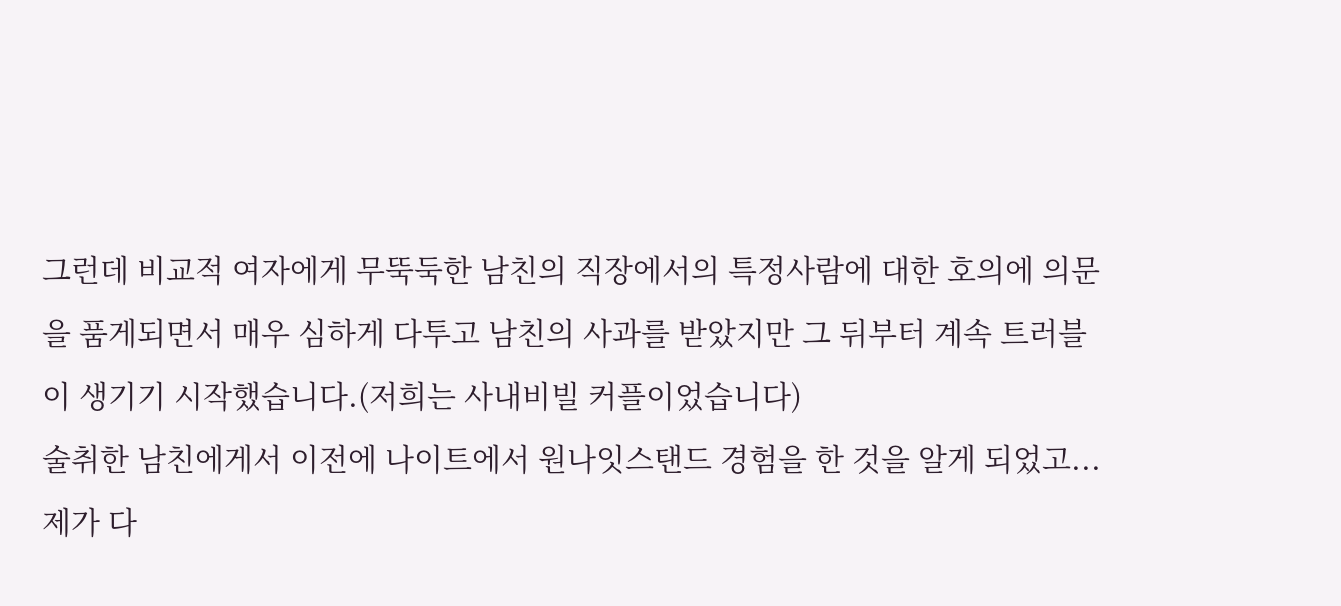그런데 비교적 여자에게 무뚝둑한 남친의 직장에서의 특정사람에 대한 호의에 의문을 품게되면서 매우 심하게 다투고 남친의 사과를 받았지만 그 뒤부터 계속 트러블이 생기기 시작했습니다.(저희는 사내비빌 커플이었습니다)
술취한 남친에게서 이전에 나이트에서 원나잇스탠드 경험을 한 것을 알게 되었고...
제가 다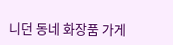니던 동네 화장품 가게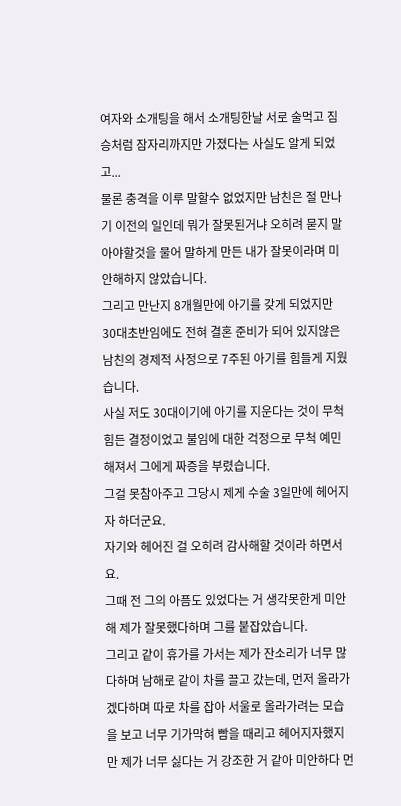여자와 소개팅을 해서 소개팅한날 서로 술먹고 짐승처럼 잠자리까지만 가졌다는 사실도 알게 되었고...
물론 충격을 이루 말할수 없었지만 남친은 절 만나기 이전의 일인데 뭐가 잘못된거냐 오히려 묻지 말아야할것을 물어 말하게 만든 내가 잘못이라며 미안해하지 않았습니다.
그리고 만난지 8개월만에 아기를 갖게 되었지만 30대초반임에도 전혀 결혼 준비가 되어 있지않은 남친의 경제적 사정으로 7주된 아기를 힘들게 지웠습니다.
사실 저도 30대이기에 아기를 지운다는 것이 무척 힘든 결정이었고 불임에 대한 걱정으로 무척 예민해져서 그에게 짜증을 부렸습니다.
그걸 못참아주고 그당시 제게 수술 3일만에 헤어지자 하더군요.
자기와 헤어진 걸 오히려 감사해할 것이라 하면서요.
그때 전 그의 아픔도 있었다는 거 생각못한게 미안해 제가 잘못했다하며 그를 붙잡았습니다.
그리고 같이 휴가를 가서는 제가 잔소리가 너무 많다하며 남해로 같이 차를 끌고 갔는데, 먼저 올라가겠다하며 따로 차를 잡아 서울로 올라가려는 모습을 보고 너무 기가막혀 빰을 때리고 헤어지자했지만 제가 너무 싫다는 거 강조한 거 같아 미안하다 먼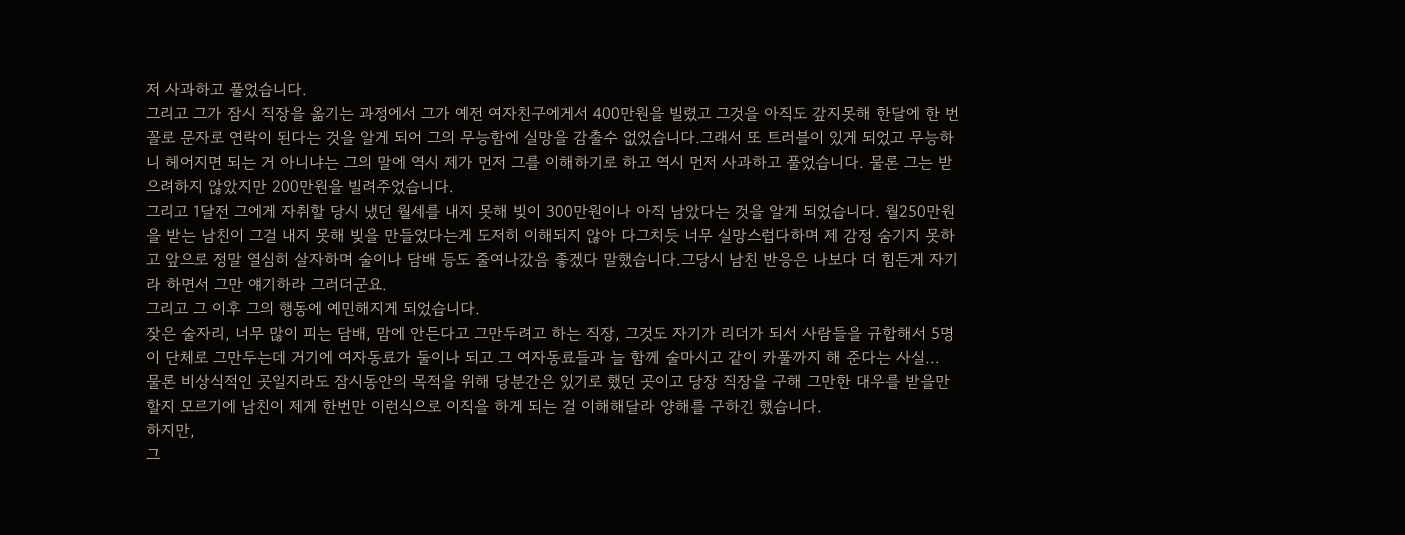저 사과하고 풀었습니다.
그리고 그가 잠시 직장을 옮기는 과정에서 그가 예전 여자친구에게서 400만원을 빌렸고 그것을 아직도 갚지못해 한달에 한 번 꼴로 문자로 연락이 된다는 것을 알게 되어 그의 무능함에 실망을 감출수 없었습니다.그래서 또 트러블이 있게 되었고 무능하니 헤어지면 되는 거 아니냐는 그의 말에 역시 제가 먼저 그를 이해하기로 하고 역시 먼저 사과하고 풀었습니다. 물론 그는 받으려하지 않았지만 200만원을 빌려주었습니다.
그리고 1달전 그에게 자취할 당시 냈던 월세를 내지 못해 빚이 300만원이나 아직 남았다는 것을 알게 되었습니다. 월250만원을 받는 남친이 그걸 내지 못해 빚을 만들었다는게 도저히 이해되지 않아 다그치듯 너무 실망스럽다하며 제 감정 숨기지 못하고 앞으로 정말 열심히 살자하며 술이나 담배 등도 줄여나갔음 좋겠다 말했습니다.그당시 남친 반응은 나보다 더 힘든게 자기라 하면서 그만 얘기하라 그러더군요.
그리고 그 이후 그의 행동에 예민해지게 되었습니다.
잦은 술자리, 너무 많이 피는 담배, 맘에 안든다고 그만두려고 하는 직장, 그것도 자기가 리더가 되서 사람들을 규합해서 5명이 단체로 그만두는데 거기에 여자동료가 둘이나 되고 그 여자동료들과 늘 함께 술마시고 같이 카풀까지 해 준다는 사실...
물론 비상식적인 곳일지라도 잠시동안의 목적을 위해 당분간은 있기로 했던 곳이고 당장 직장을 구해 그만한 대우를 받을만할지 모르기에 남친이 제게 한번만 이런식으로 이직을 하게 되는 걸 이해해달라 양해를 구하긴 했습니다.
하지만,
그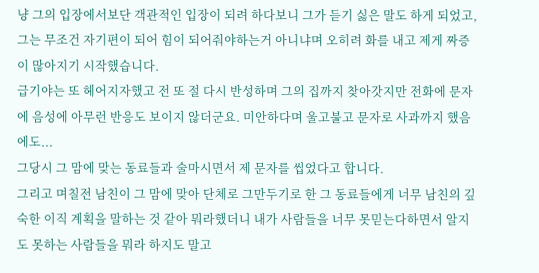냥 그의 입장에서보단 객관적인 입장이 되려 하다보니 그가 듣기 싫은 말도 하게 되었고, 그는 무조건 자기편이 되어 힘이 되어줘야하는거 아니냐며 오히려 화를 내고 제게 짜증이 많아지기 시작했습니다.
급기야는 또 헤어지자했고 전 또 절 다시 반성하며 그의 집까지 찾아갓지만 전화에 문자에 음성에 아무런 반응도 보이지 않더군요. 미안하다며 울고불고 문자로 사과까지 했음에도...
그당시 그 맘에 맞는 동료들과 술마시면서 제 문자를 씹었다고 합니다.
그리고 며칠전 남친이 그 맘에 맞아 단체로 그만두기로 한 그 동료들에게 너무 남친의 깊숙한 이직 계획을 말하는 것 같아 뭐라했더니 내가 사람들을 너무 못믿는다하면서 알지도 못하는 사람들을 뭐라 하지도 말고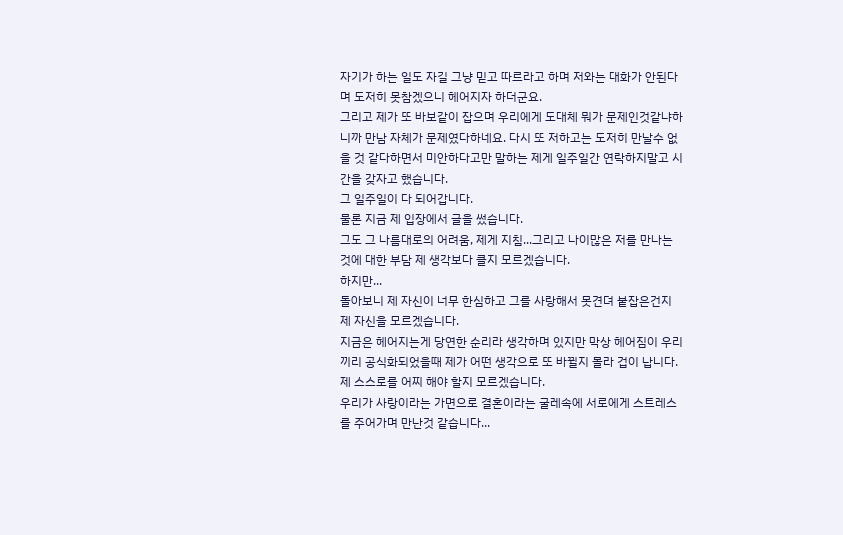자기가 하는 일도 자길 그냥 믿고 따르라고 하며 저와는 대화가 안된다며 도저히 못참겠으니 헤어지자 하더군요.
그리고 제가 또 바보같이 잡으며 우리에게 도대체 뭐가 문제인것같냐하니까 만남 자체가 문제였다하네요. 다시 또 저하고는 도저히 만날수 없을 것 같다하면서 미안하다고만 말하는 제게 일주일간 연락하지말고 시간을 갖자고 했습니다.
그 일주일이 다 되어갑니다.
물론 지금 제 입장에서 글을 썼습니다.
그도 그 나름대로의 어려움, 제게 지침...그리고 나이많은 저를 만나는 것에 대한 부담 제 생각보다 클지 모르겠습니다.
하지만...
돌아보니 제 자신이 너무 한심하고 그를 사랑해서 못견뎌 붙잡은건지 제 자신을 모르겠습니다.
지금은 헤어지는게 당연한 순리라 생각하며 있지만 막상 헤어짐이 우리끼리 공식화되었을때 제가 어떤 생각으로 또 바뀔지 몰라 겁이 납니다.
제 스스로를 어찌 해야 할지 모르겠습니다.
우리가 사랑이라는 가면으로 결혼이라는 굴레속에 서로에게 스트레스를 주어가며 만난것 같습니다...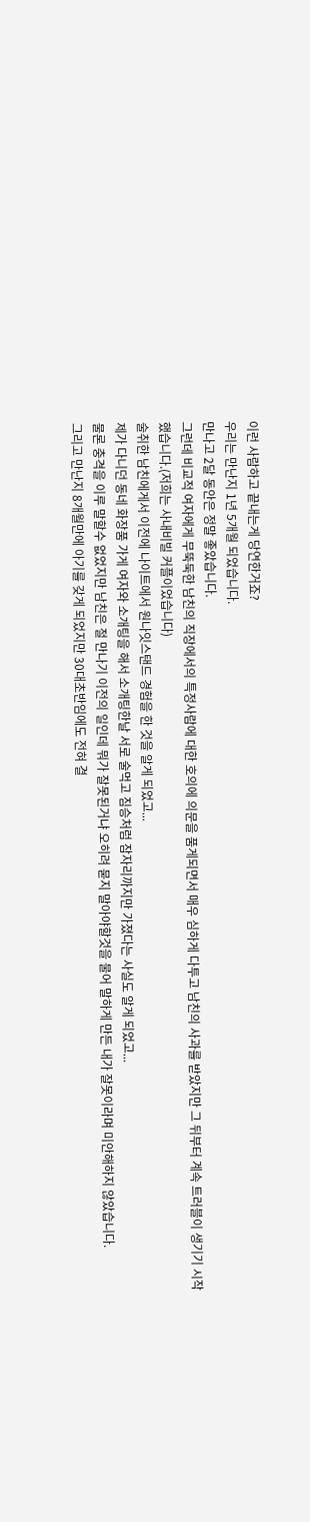이런 사람하고 끝내는게 당연한거죠?
우리는 만난지 1년 5개월 되었습니다.
만나고 2달 동안은 정말 좋았습니다.
그런데 비교적 여자에게 무뚝둑한 남친의 직장에서의 특정사람에 대한 호의에 의문을 품게되면서 매우 심하게 다투고 남친의 사과를 받았지만 그 뒤부터 계속 트러블이 생기기 시작했습니다.(저희는 사내비빌 커플이었습니다)
술취한 남친에게서 이전에 나이트에서 원나잇스탠드 경험을 한 것을 알게 되었고...
제가 다니던 동네 화장품 가게 여자와 소개팅을 해서 소개팅한날 서로 술먹고 짐승처럼 잠자리까지만 가졌다는 사실도 알게 되었고...
물론 충격을 이루 말할수 없었지만 남친은 절 만나기 이전의 일인데 뭐가 잘못된거냐 오히려 묻지 말아야할것을 물어 말하게 만든 내가 잘못이라며 미안해하지 않았습니다.
그리고 만난지 8개월만에 아기를 갖게 되었지만 30대초반임에도 전혀 결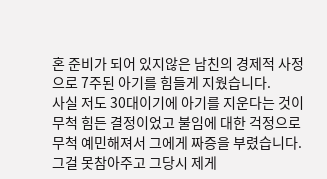혼 준비가 되어 있지않은 남친의 경제적 사정으로 7주된 아기를 힘들게 지웠습니다.
사실 저도 30대이기에 아기를 지운다는 것이 무척 힘든 결정이었고 불임에 대한 걱정으로 무척 예민해져서 그에게 짜증을 부렸습니다.
그걸 못참아주고 그당시 제게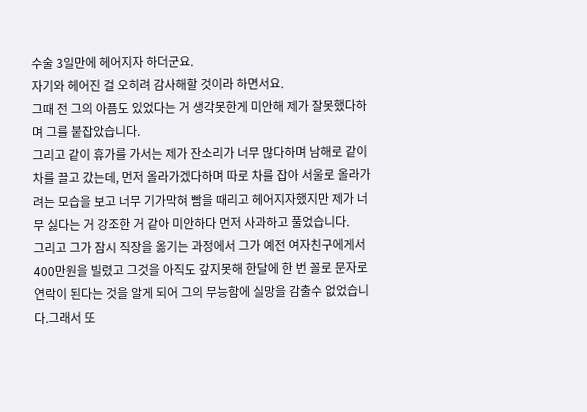수술 3일만에 헤어지자 하더군요.
자기와 헤어진 걸 오히려 감사해할 것이라 하면서요.
그때 전 그의 아픔도 있었다는 거 생각못한게 미안해 제가 잘못했다하며 그를 붙잡았습니다.
그리고 같이 휴가를 가서는 제가 잔소리가 너무 많다하며 남해로 같이 차를 끌고 갔는데, 먼저 올라가겠다하며 따로 차를 잡아 서울로 올라가려는 모습을 보고 너무 기가막혀 빰을 때리고 헤어지자했지만 제가 너무 싫다는 거 강조한 거 같아 미안하다 먼저 사과하고 풀었습니다.
그리고 그가 잠시 직장을 옮기는 과정에서 그가 예전 여자친구에게서 400만원을 빌렸고 그것을 아직도 갚지못해 한달에 한 번 꼴로 문자로 연락이 된다는 것을 알게 되어 그의 무능함에 실망을 감출수 없었습니다.그래서 또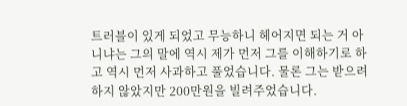트러블이 있게 되었고 무능하니 헤어지면 되는 거 아니냐는 그의 말에 역시 제가 먼저 그를 이해하기로 하고 역시 먼저 사과하고 풀었습니다. 물론 그는 받으려하지 않았지만 200만원을 빌려주었습니다.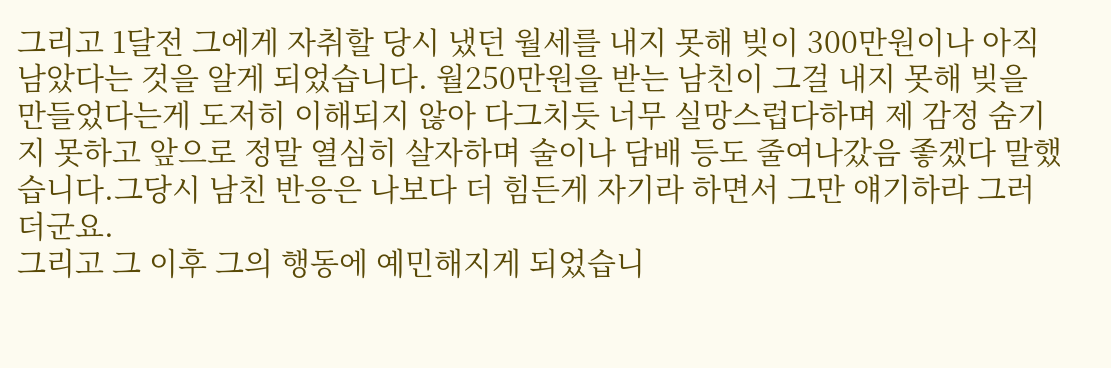그리고 1달전 그에게 자취할 당시 냈던 월세를 내지 못해 빚이 300만원이나 아직 남았다는 것을 알게 되었습니다. 월250만원을 받는 남친이 그걸 내지 못해 빚을 만들었다는게 도저히 이해되지 않아 다그치듯 너무 실망스럽다하며 제 감정 숨기지 못하고 앞으로 정말 열심히 살자하며 술이나 담배 등도 줄여나갔음 좋겠다 말했습니다.그당시 남친 반응은 나보다 더 힘든게 자기라 하면서 그만 얘기하라 그러더군요.
그리고 그 이후 그의 행동에 예민해지게 되었습니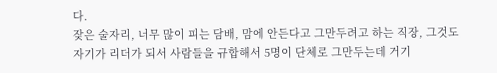다.
잦은 술자리, 너무 많이 피는 담배, 맘에 안든다고 그만두려고 하는 직장, 그것도 자기가 리더가 되서 사람들을 규합해서 5명이 단체로 그만두는데 거기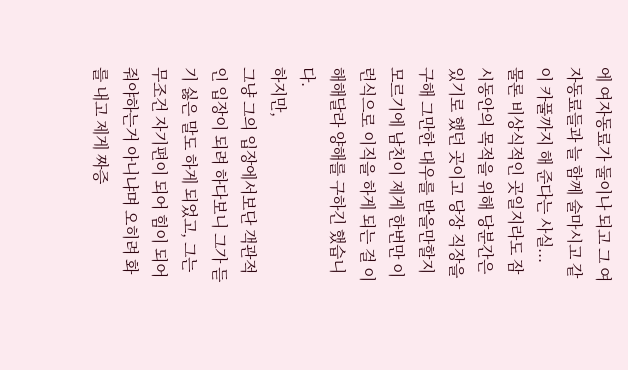에 여자동료가 둘이나 되고 그 여자동료들과 늘 함께 술마시고 같이 카풀까지 해 준다는 사실...
물론 비상식적인 곳일지라도 잠시동안의 목적을 위해 당분간은 있기로 했던 곳이고 당장 직장을 구해 그만한 대우를 받을만할지 모르기에 남친이 제게 한번만 이런식으로 이직을 하게 되는 걸 이해해달라 양해를 구하긴 했습니다.
하지만,
그냥 그의 입장에서보단 객관적인 입장이 되려 하다보니 그가 듣기 싫은 말도 하게 되었고, 그는 무조건 자기편이 되어 힘이 되어줘야하는거 아니냐며 오히려 화를 내고 제게 짜증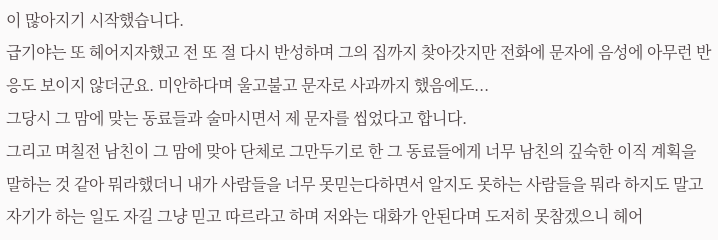이 많아지기 시작했습니다.
급기야는 또 헤어지자했고 전 또 절 다시 반성하며 그의 집까지 찾아갓지만 전화에 문자에 음성에 아무런 반응도 보이지 않더군요. 미안하다며 울고불고 문자로 사과까지 했음에도...
그당시 그 맘에 맞는 동료들과 술마시면서 제 문자를 씹었다고 합니다.
그리고 며칠전 남친이 그 맘에 맞아 단체로 그만두기로 한 그 동료들에게 너무 남친의 깊숙한 이직 계획을 말하는 것 같아 뭐라했더니 내가 사람들을 너무 못믿는다하면서 알지도 못하는 사람들을 뭐라 하지도 말고 자기가 하는 일도 자길 그냥 믿고 따르라고 하며 저와는 대화가 안된다며 도저히 못참겠으니 헤어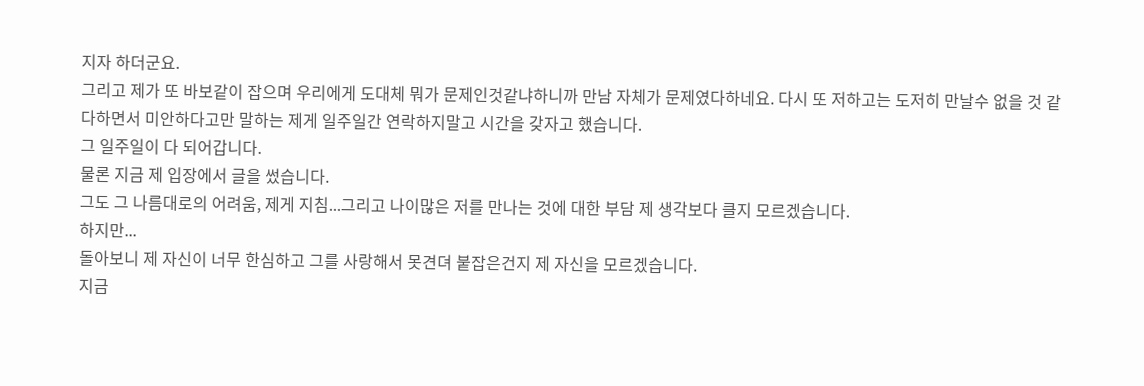지자 하더군요.
그리고 제가 또 바보같이 잡으며 우리에게 도대체 뭐가 문제인것같냐하니까 만남 자체가 문제였다하네요. 다시 또 저하고는 도저히 만날수 없을 것 같다하면서 미안하다고만 말하는 제게 일주일간 연락하지말고 시간을 갖자고 했습니다.
그 일주일이 다 되어갑니다.
물론 지금 제 입장에서 글을 썼습니다.
그도 그 나름대로의 어려움, 제게 지침...그리고 나이많은 저를 만나는 것에 대한 부담 제 생각보다 클지 모르겠습니다.
하지만...
돌아보니 제 자신이 너무 한심하고 그를 사랑해서 못견뎌 붙잡은건지 제 자신을 모르겠습니다.
지금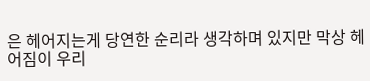은 헤어지는게 당연한 순리라 생각하며 있지만 막상 헤어짐이 우리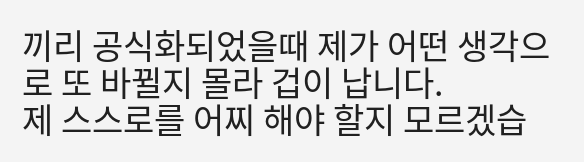끼리 공식화되었을때 제가 어떤 생각으로 또 바뀔지 몰라 겁이 납니다.
제 스스로를 어찌 해야 할지 모르겠습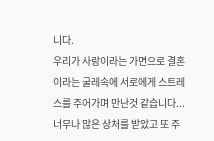니다.
우리가 사랑이라는 가면으로 결혼이라는 굴레속에 서로에게 스트레스를 주어가며 만난것 같습니다...
너무나 많은 상처를 받았고 또 주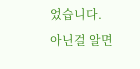었습니다.
아닌걸 알면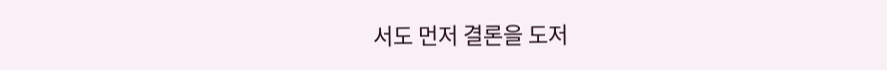서도 먼저 결론을 도저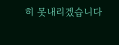히 못내리겠습니다